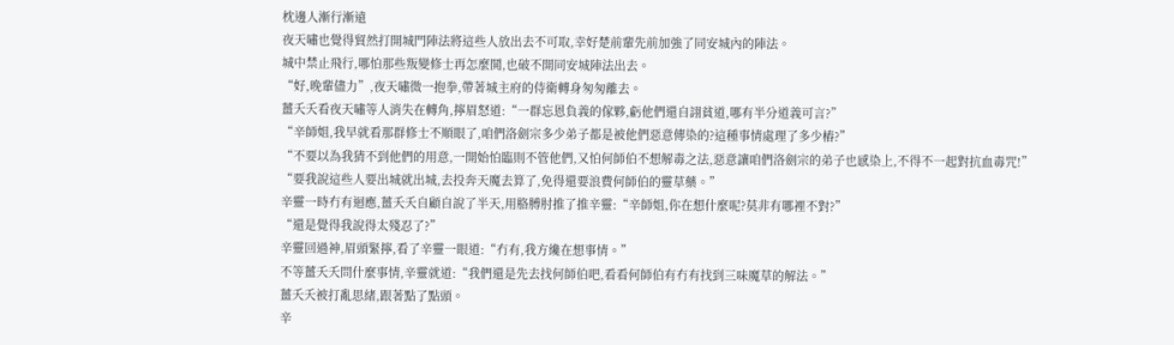枕邊人漸行漸遠
夜天嘯也覺得貿然打開城門陣法將這些人放出去不可取,幸好楚前輩先前加強了同安城內的陣法。
城中禁止飛行,哪怕那些叛變修士再怎麼鬨,也破不開同安城陣法出去。
“好,晚輩儘力”,夜天嘯微一抱拳,帶著城主府的侍衛轉身匆匆離去。
薑夭夭看夜天嘯等人消失在轉角,擰眉怒道:“一群忘恩負義的傢夥,虧他們還自詡貧道,哪有半分道義可言?”
“辛師姐,我早就看那群修士不順眼了,咱們洛劍宗多少弟子都是被他們惡意傳染的?這種事情處理了多少樁?”
“不要以為我猜不到他們的用意,一開始怕臨則不管他們,又怕何師伯不想解毒之法,惡意讓咱們洛劍宗的弟子也感染上,不得不一起對抗血毒咒!”
“要我說這些人要出城就出城,去投奔天魔去算了,免得還要浪費何師伯的靈草藥。”
辛靈一時冇有迴應,薑夭夭自顧自說了半天,用胳膊肘推了推辛靈:“辛師姐,你在想什麼呢?莫非有哪裡不對?”
“還是覺得我說得太殘忍了?”
辛靈回過神,眉頭緊擰,看了辛靈一眼道:“冇有,我方纔在想事情。”
不等薑夭夭問什麼事情,辛靈就道:“我們還是先去找何師伯吧,看看何師伯有冇有找到三味魔草的解法。”
薑夭夭被打亂思緒,跟著點了點頭。
辛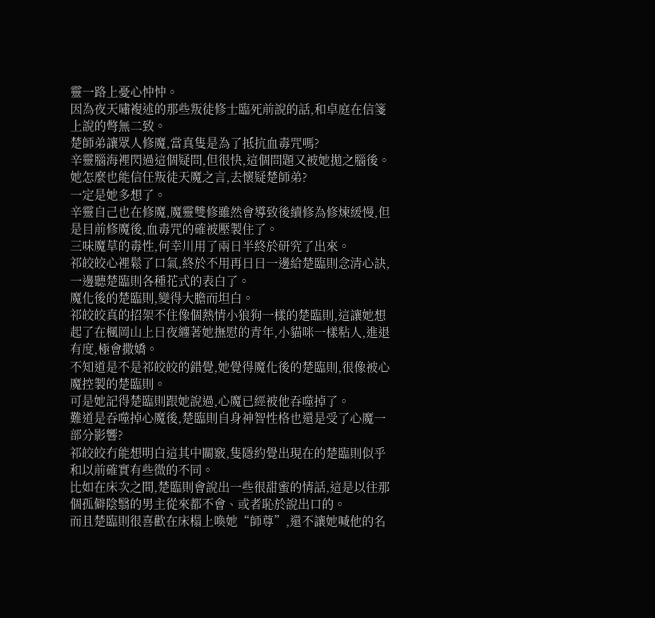靈一路上憂心忡忡。
因為夜天嘯複述的那些叛徒修士臨死前說的話,和卓庭在信箋上說的彆無二致。
楚師弟讓眾人修魔,當真隻是為了抵抗血毒咒嗎?
辛靈腦海裡閃過這個疑問,但很快,這個問題又被她拋之腦後。
她怎麼也能信任叛徒天魔之言,去懷疑楚師弟?
一定是她多想了。
辛靈自己也在修魔,魔靈雙修雖然會導致後續修為修煉緩慢,但是目前修魔後,血毒咒的確被壓製住了。
三味魔草的毒性,何幸川用了兩日半終於研究了出來。
祁皎皎心裡鬆了口氣,終於不用再日日一邊給楚臨則念清心訣,一邊聽楚臨則各種花式的表白了。
魔化後的楚臨則,變得大膽而坦白。
祁皎皎真的招架不住像個熱情小狼狗一樣的楚臨則,這讓她想起了在楓岡山上日夜纏著她撫慰的青年,小貓咪一樣粘人,進退有度,極會撒嬌。
不知道是不是祁皎皎的錯覺,她覺得魔化後的楚臨則,很像被心魔控製的楚臨則。
可是她記得楚臨則跟她說過,心魔已經被他吞噬掉了。
難道是吞噬掉心魔後,楚臨則自身神智性格也還是受了心魔一部分影響?
祁皎皎冇能想明白這其中關竅,隻隱約覺出現在的楚臨則似乎和以前確實有些微的不同。
比如在床次之間,楚臨則會說出一些很甜蜜的情話,這是以往那個孤僻陰翳的男主從來都不會、或者恥於說出口的。
而且楚臨則很喜歡在床榻上喚她“師尊”,還不讓她喊他的名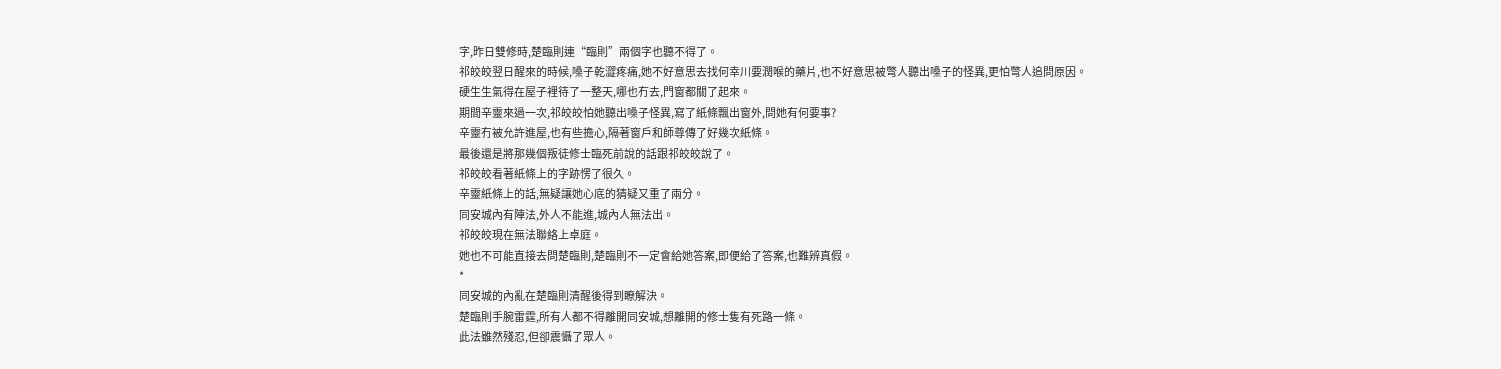字,昨日雙修時,楚臨則連“臨則”兩個字也聽不得了。
祁皎皎翌日醒來的時候,嗓子乾澀疼痛,她不好意思去找何幸川要潤喉的藥片,也不好意思被彆人聽出嗓子的怪異,更怕彆人追問原因。
硬生生氣得在屋子裡待了一整天,哪也冇去,門窗都關了起來。
期間辛靈來過一次,祁皎皎怕她聽出嗓子怪異,寫了紙條飄出窗外,問她有何要事?
辛靈冇被允許進屋,也有些擔心,隔著窗戶和師尊傳了好幾次紙條。
最後還是將那幾個叛徒修士臨死前說的話跟祁皎皎說了。
祁皎皎看著紙條上的字跡愣了很久。
辛靈紙條上的話,無疑讓她心底的猜疑又重了兩分。
同安城內有陣法,外人不能進,城內人無法出。
祁皎皎現在無法聯絡上卓庭。
她也不可能直接去問楚臨則,楚臨則不一定會給她答案,即便給了答案,也難辨真假。
*
同安城的內亂在楚臨則清醒後得到瞭解決。
楚臨則手腕雷霆,所有人都不得離開同安城,想離開的修士隻有死路一條。
此法雖然殘忍,但卻震懾了眾人。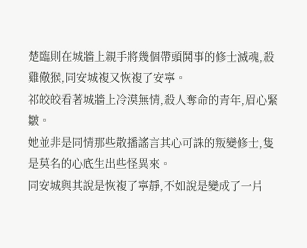楚臨則在城牆上親手將幾個帶頭鬨事的修士滅魂,殺雞儆猴,同安城複又恢複了安寧。
祁皎皎看著城牆上冷漠無情,殺人奪命的青年,眉心緊皺。
她並非是同情那些散播謠言其心可誅的叛變修士,隻是莫名的心底生出些怪異來。
同安城與其說是恢複了寧靜,不如說是變成了一片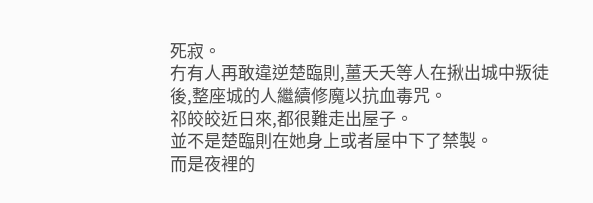死寂。
冇有人再敢違逆楚臨則,薑夭夭等人在揪出城中叛徒後,整座城的人繼續修魔以抗血毒咒。
祁皎皎近日來,都很難走出屋子。
並不是楚臨則在她身上或者屋中下了禁製。
而是夜裡的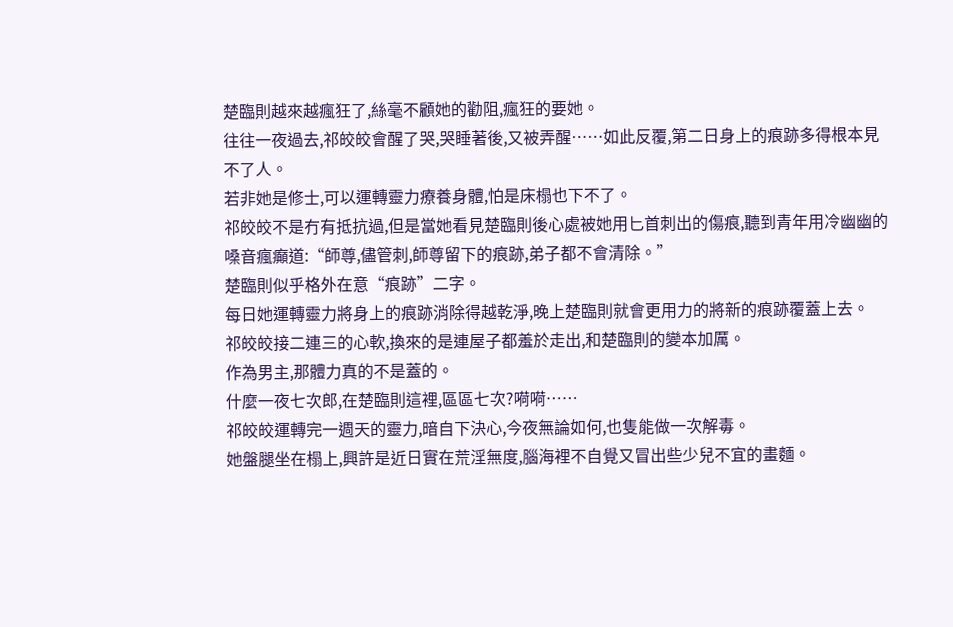楚臨則越來越瘋狂了,絲毫不顧她的勸阻,瘋狂的要她。
往往一夜過去,祁皎皎會醒了哭,哭睡著後,又被弄醒……如此反覆,第二日身上的痕跡多得根本見不了人。
若非她是修士,可以運轉靈力療養身體,怕是床榻也下不了。
祁皎皎不是冇有抵抗過,但是當她看見楚臨則後心處被她用匕首刺出的傷痕,聽到青年用冷幽幽的嗓音瘋癲道:“師尊,儘管刺,師尊留下的痕跡,弟子都不會清除。”
楚臨則似乎格外在意“痕跡”二字。
每日她運轉靈力將身上的痕跡消除得越乾淨,晚上楚臨則就會更用力的將新的痕跡覆蓋上去。
祁皎皎接二連三的心軟,換來的是連屋子都羞於走出,和楚臨則的變本加厲。
作為男主,那體力真的不是蓋的。
什麼一夜七次郎,在楚臨則這裡,區區七次?嗬嗬……
祁皎皎運轉完一週天的靈力,暗自下決心,今夜無論如何,也隻能做一次解毒。
她盤腿坐在榻上,興許是近日實在荒淫無度,腦海裡不自覺又冒出些少兒不宜的畫麵。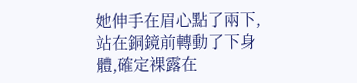她伸手在眉心點了兩下,站在銅鏡前轉動了下身體,確定裸露在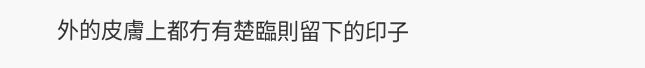外的皮膚上都冇有楚臨則留下的印子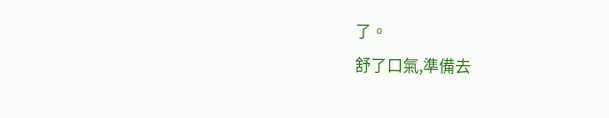了。
舒了口氣,準備去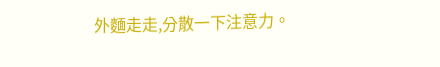外麵走走,分散一下注意力。